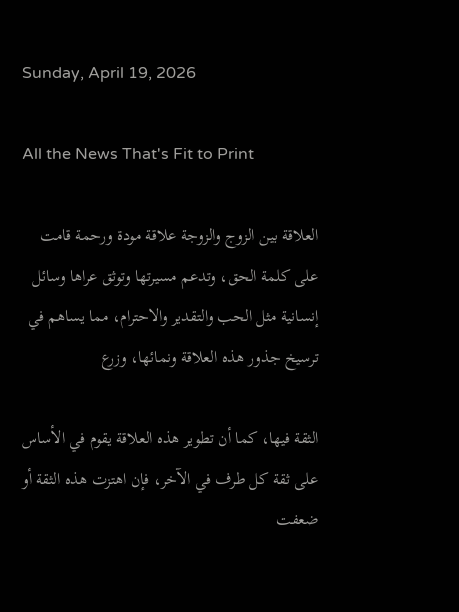Sunday, April 19, 2026

All the News That's Fit to Print

العلاقة بين الزوج والزوجة علاقة مودة ورحمة قامت على كلمة الحق، وتدعم مسيرتها وتوثق عراها وسائل إنسانية مثل الحب والتقدير والاحترام، مما يساهم في ترسيخ جذور هذه العلاقة ونمائها، وزرع

الثقة فيها، كما أن تطوير هذه العلاقة يقوم في الأساس على ثقة كل طرف في الآخر، فإن اهتزت هذه الثقة أو ضعفت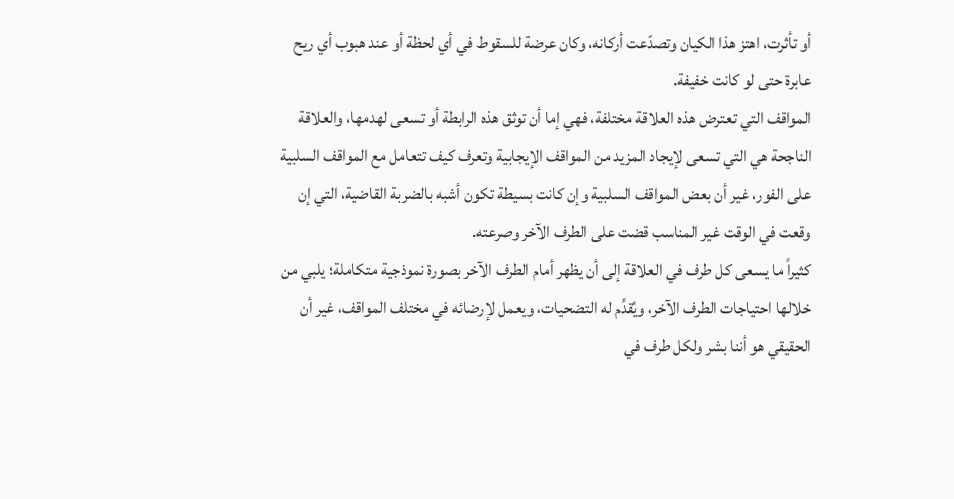أو تأثرت، اهتز هذا الكيان وتصدّعت أركانه، وكان عرضة للسقوط في أي لحظة أو عند هبوب أي ريح عابرة حتى لو كانت خفيفة.
المواقف التي تعترض هذه العلاقة مختلفة، فهي إما أن توثق هذه الرابطة أو تسعى لهدمها، والعلاقة الناجحة هي التي تسعى لإيجاد المزيد من المواقف الإيجابية وتعرف كيف تتعامل مع المواقف السلبية على الفور، غير أن بعض المواقف السلبية وإن كانت بسيطة تكون أشبه بالضربة القاضية، التي إن وقعت في الوقت غير المناسب قضت على الطرف الآخر وصرعته.
كثيراً ما يسعى كل طرف في العلاقة إلى أن يظهر أمام الطرف الآخر بصورة نموذجية متكاملة؛ يلبي من خلالها احتياجات الطرف الآخر، ويُقدِّم له التضحيات، ويعمل لإرضائه في مختلف المواقف، غير أن الحقيقي هو أننا بشر ولكل طرف في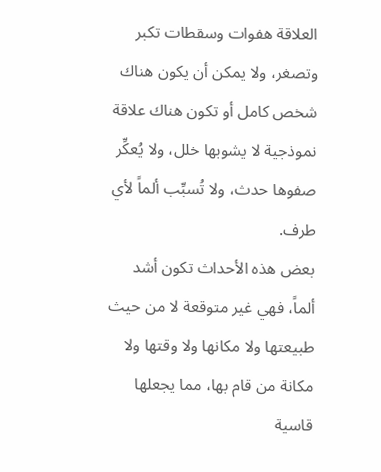العلاقة هفوات وسقطات تكبر وتصغر، ولا يمكن أن يكون هناك شخص كامل أو تكون هناك علاقة نموذجية لا يشوبها خلل، ولا يُعكِّر صفوها حدث، ولا تُسبِّب ألماً لأي طرف.
بعض هذه الأحداث تكون أشد ألماً، فهي غير متوقعة لا من حيث طبيعتها ولا مكانها ولا وقتها ولا مكانة من قام بها، مما يجعلها قاسية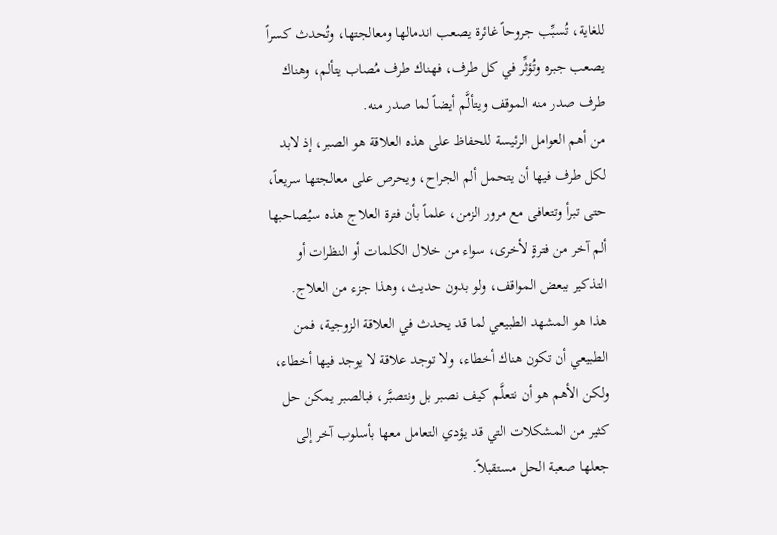للغاية، تُسبِّب جروحاً غائرة يصعب اندمالها ومعالجتها، وتُحدث كسراً يصعب جبره وتُؤثِّر في كل طرف، فهناك طرف مُصاب يتألم، وهناك طرف صدر منه الموقف ويتألَّم أيضاً لما صدر منه.
من أهم العوامل الرئيسة للحفاظ على هذه العلاقة هو الصبر، إذ لابد لكل طرف فيها أن يتحمل ألم الجراح، ويحرص على معالجتها سريعاً، حتى تبرأ وتتعافى مع مرور الزمن، علماً بأن فترة العلاج هذه سيُصاحبها ألم آخر من فترةٍ لأخرى، سواء من خلال الكلمات أو النظرات أو التذكير ببعض المواقف، ولو بدون حديث، وهذا جزء من العلاج.
هذا هو المشهد الطبيعي لما قد يحدث في العلاقة الزوجية، فمن الطبيعي أن تكون هناك أخطاء، ولا توجد علاقة لا يوجد فيها أخطاء، ولكن الأهم هو أن نتعلَّم كيف نصبر بل ونتصبَّر، فبالصبر يمكن حل كثير من المشكلات التي قد يؤدي التعامل معها بأسلوب آخر إلى جعلها صعبة الحل مستقبلاً.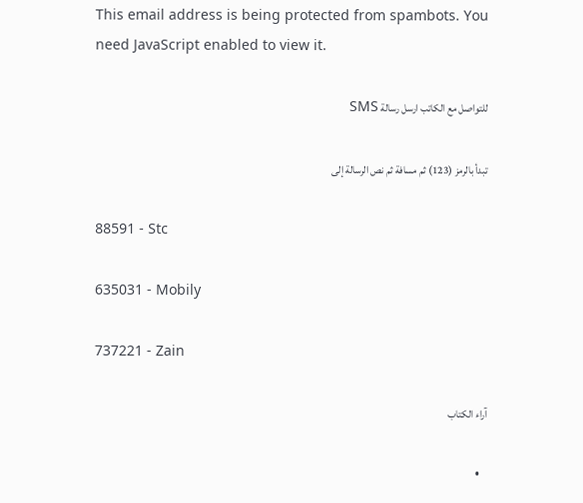This email address is being protected from spambots. You need JavaScript enabled to view it.

للتواصل مع الكاتب ارسل رسالة SMS

تبدأ بالرمز (123) ثم مسافة ثم نص الرسالة إلى

88591 - Stc

635031 - Mobily

737221 - Zain

آراء الكتاب

  •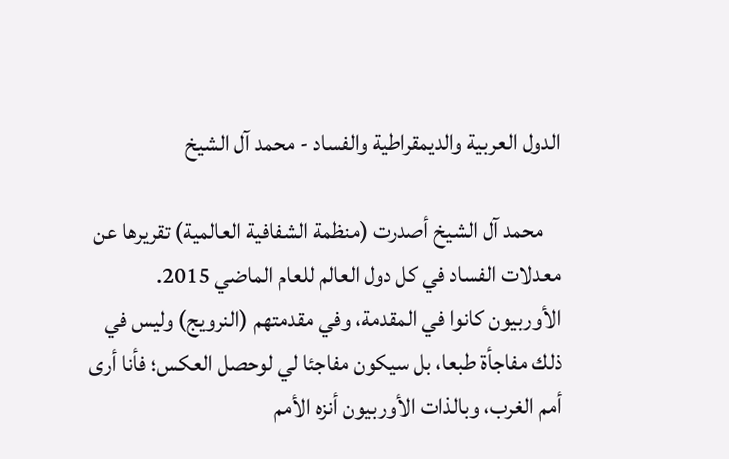الدول العربية والديمقراطية والفساد - محمد آل الشيخ

    محمد آل الشيخ أصدرت (منظمة الشفافية العالمية) تقريرها عن معدلات الفساد في كل دول العالم للعام الماضي 2015. الأوربيون كانوا في المقدمة، وفي مقدمتهم (النرويج) وليس في ذلك مفاجأة طبعا، بل سيكون مفاجئا لي لوحصل العكس؛ فأنا أرى أمم الغرب، وبالذات الأوربيون أنزه الأمم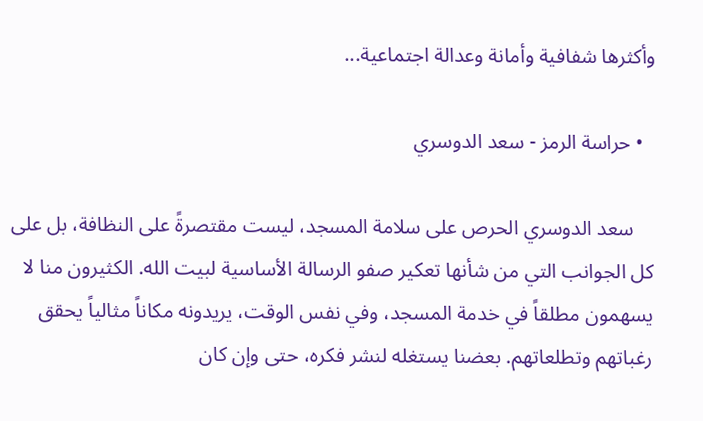وأكثرها شفافية وأمانة وعدالة اجتماعية...

  • حراسة الرمز - سعد الدوسري

    سعد الدوسري الحرص على سلامة المسجد، ليست مقتصرةً على النظافة، بل على كل الجوانب التي من شأنها تعكير صفو الرسالة الأساسية لبيت الله. الكثيرون منا لا يسهمون مطلقاً في خدمة المسجد، وفي نفس الوقت، يريدونه مكاناً مثالياً يحقق رغباتهم وتطلعاتهم. بعضنا يستغله لنشر فكره، حتى وإن كان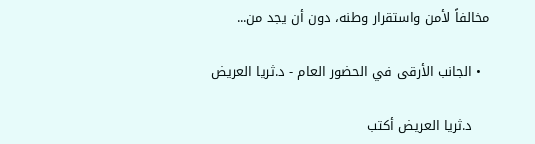مخالفاً لأمن واستقرار وطنه، دون أن يجد من...

  • الجانب الأرقى في الحضور العام - د.ثريا العريض

    د.ثريا العريض أكتب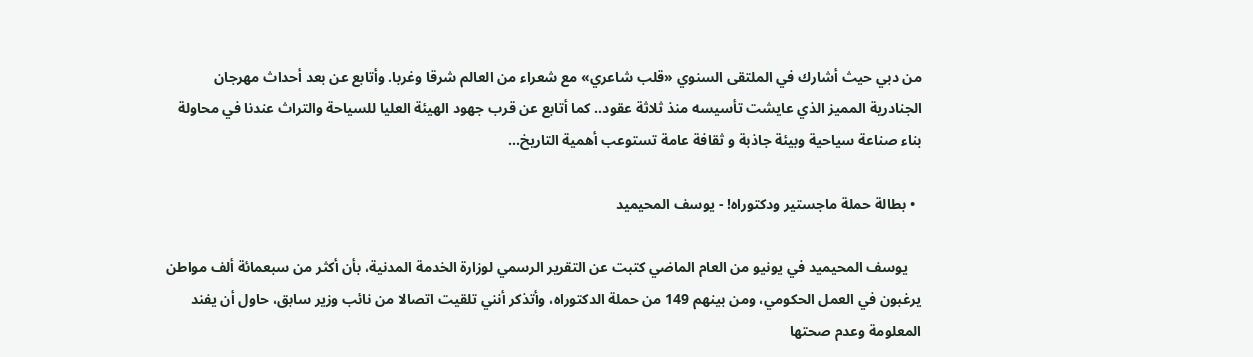من دبي حيث أشارك في الملتقى السنوي «قلب شاعري» مع شعراء من العالم شرقا وغربا. وأتابع عن بعد أحداث مهرجان الجنادرية المميز الذي عايشت تأسيسه منذ ثلاثة عقود.. كما أتابع عن قرب جهود الهيئة العليا للسياحة والتراث عندنا في محاولة بناء صناعة سياحية وبيئة جاذبة و ثقافة عامة تستوعب أهمية التاريخ...

  • بطالة حملة ماجستير ودكتوراه! - يوسف المحيميد

    يوسف المحيميد في يونيو من العام الماضي كتبت عن التقرير الرسمي لوزارة الخدمة المدنية، بأن أكثر من سبعمائة ألف مواطن يرغبون في العمل الحكومي، ومن بينهم 149 من حملة الدكتوراه، وأتذكر أنني تلقيت اتصالا من نائب وزير سابق، حاول أن يفند المعلومة وعدم صحتها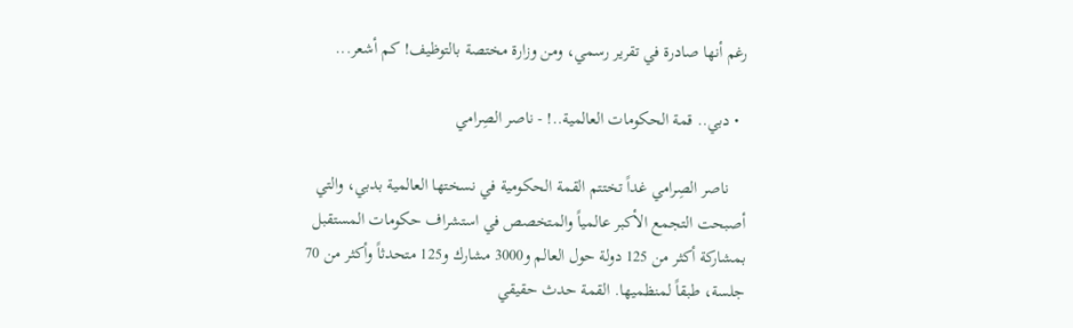رغم أنها صادرة في تقرير رسمي، ومن وزارة مختصة بالتوظيف! كم أشعر...

  • دبي.. قمة الحكومات العالمية..! - ناصر الصِرامي

    ناصر الصِرامي غداً تختتم القمة الحكومية في نسختها العالمية بدبي، والتي أصبحت التجمع الأكبر عالمياً والمتخصص في استشراف حكومات المستقبل بمشاركة أكثر من 125 دولة حول العالم و3000 مشارك و125 متحدثاً وأكثر من 70 جلسة، طبقاً لمنظميها. القمة حدث حقيقي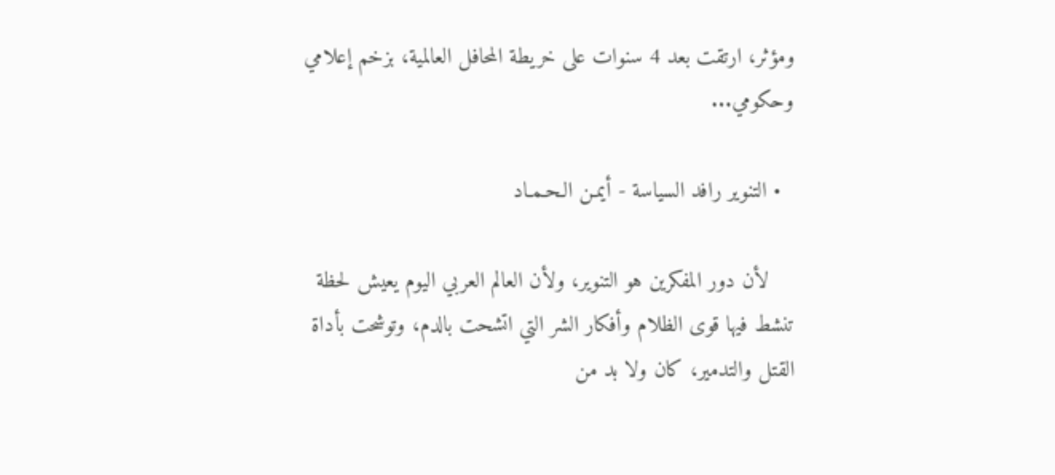ومؤثر، ارتقت بعد 4 سنوات على خريطة المحافل العالمية، بزخم إعلامي وحكومي...

  • التنوير رافد السياسة - أيمـن الـحـمـاد

    لأن دور المفكرين هو التنوير، ولأن العالم العربي اليوم يعيش لحظة تنشط فيها قوى الظلام وأفكار الشر التي اتشحت بالدم، وتوشحت بأداة القتل والتدمير، كان ولا بد من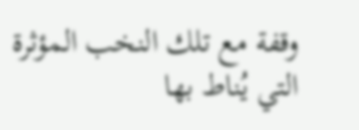وقفة مع تلك النخب المؤثرة التي يُناط بها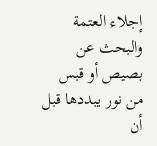إجلاء العتمة والبحث عن بصيص أو قبس من نور يبددها قبل أن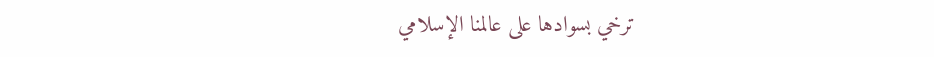ترخي بسوادها على عالمنا الإسلامي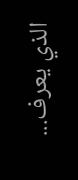الذي يعرف...